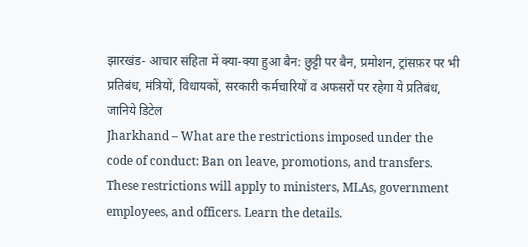झारखंड- आचार संहिता में क्या-क्या हुआ बैन: छुट्टी पर बैन, प्रमोशन, ट्रांसफ़र पर भी प्रतिबंध, मंत्रियों, विधायकों, सरकारी कर्मचारियों व अफसरों पर रहेगा ये प्रतिबंध, जानिये डिटेल
Jharkhand – What are the restrictions imposed under the code of conduct: Ban on leave, promotions, and transfers. These restrictions will apply to ministers, MLAs, government employees, and officers. Learn the details.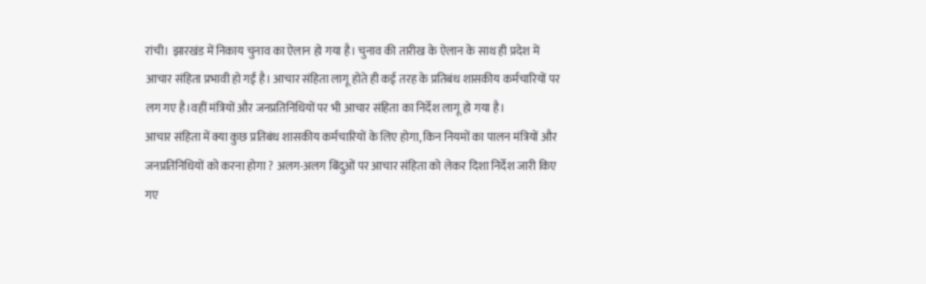रांची। झारखंड में निकाय चुनाव का ऐलान हो गया है। चुनाव की तारीख के ऐलान के साथ ही प्रदेश में आचार संहिता प्रभावी हो गईं है। आचार संहिता लागू होते ही कई तरह के प्रतिबंध शासकीय कर्मचारियों पर लग गए है।वहीं मंत्रियों और जनप्रतिनिधियों पर भी आचार संहिता का निर्देश लागू हो गया है।
आचार संहिता में क्या कुछ प्रतिबंध शासकीय कर्मचारियों के लिए होगा, किन नियमों का पालन मंत्रियों और जनप्रतिनिधियों को करना होगा ? अलग-अलग बिंदुओं पर आचार संहिता को लेकर दिशा निर्देश जारी किए गए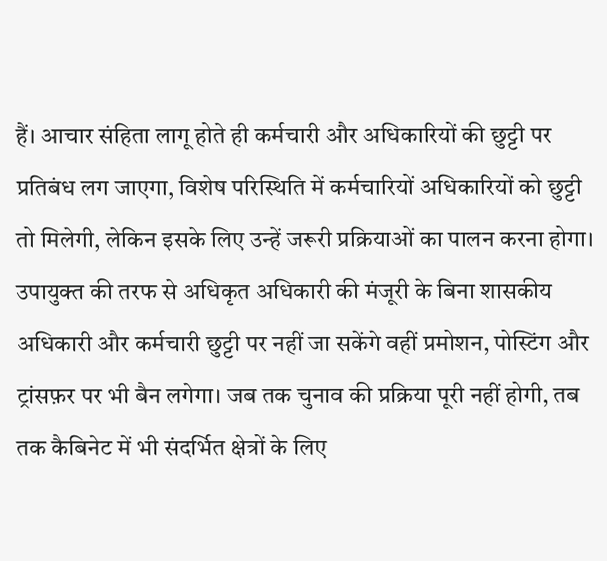हैं। आचार संहिता लागू होते ही कर्मचारी और अधिकारियों की छुट्टी पर प्रतिबंध लग जाएगा, विशेष परिस्थिति में कर्मचारियों अधिकारियों को छुट्टी तो मिलेगी, लेकिन इसके लिए उन्हें जरूरी प्रक्रियाओं का पालन करना होगा।
उपायुक्त की तरफ से अधिकृत अधिकारी की मंजूरी के बिना शासकीय अधिकारी और कर्मचारी छुट्टी पर नहीं जा सकेंगे वहीं प्रमोशन, पोस्टिंग और ट्रांसफ़र पर भी बैन लगेगा। जब तक चुनाव की प्रक्रिया पूरी नहीं होगी, तब तक कैबिनेट में भी संदर्भित क्षेत्रों के लिए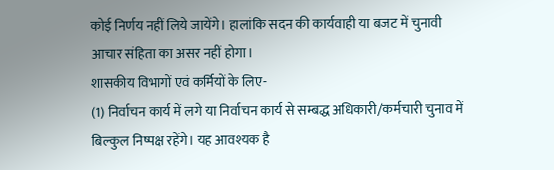कोई निर्णय नहीं लिये जायेंगे। हालांकि सदन की कार्यवाही या बजट में चुनावी आचार संहिता का असर नहीं होगा।
शासकीय विभागों एवं कर्मियों के लिए-
(1) निर्वाचन कार्य में लगे या निर्वाचन कार्य से सम्बद्ध अधिकारी/कर्मचारी चुनाव में बिल्कुल निष्पक्ष रहेंगे। यह आवश्यक है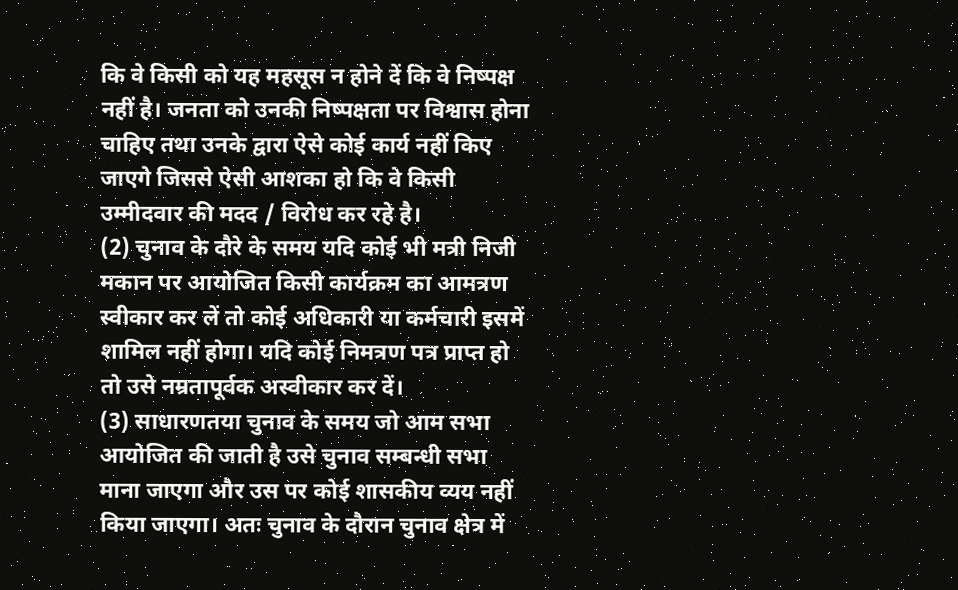कि वे किसी को यह महसूस न होने दें कि वे निष्पक्ष नहीं है। जनता को उनकी निष्पक्षता पर विश्वास होना चाहिए तथा उनके द्वारा ऐसे कोई कार्य नहीं किए जाएगे जिससे ऐसी आशका हो कि वे किसी उम्मीदवार की मदद / विरोध कर रहे है।
(2) चुनाव के दौरे के समय यदि कोई भी मत्री निजी मकान पर आयोजित किसी कार्यक्रम का आमत्रण स्वीकार कर लें तो कोई अधिकारी या कर्मचारी इसमें शामिल नहीं होगा। यदि कोई निमत्रण पत्र प्राप्त हो तो उसे नम्रतापूर्वक अस्वीकार कर दें।
(3) साधारणतया चुनाव के समय जो आम सभा आयोजित की जाती है उसे चुनाव सम्बन्धी सभा माना जाएगा और उस पर कोई शासकीय व्यय नहीं किया जाएगा। अतः चुनाव के दौरान चुनाव क्षेत्र में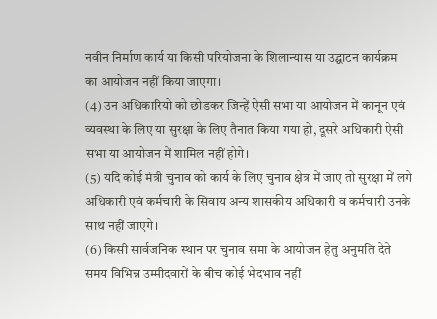नवीन निर्माण कार्य या किसी परियोजना के शिलान्यास या उद्घाटन कार्यक्रम का आयोजन नहीं किया जाएगा।
(4) उन अधिकारियो को छोडकर जिन्हें ऐसी सभा या आयोजन में कानून एवं व्यवस्था के लिए या सुरक्षा के लिए तैनात किया गया हो, दूसरे अधिकारी ऐसी सभा या आयोजन में शामिल नहीं होगे।
(5) यदि कोई मंत्री चुनाव को कार्य के लिए चुनाव क्षेत्र में जाए तो सुरक्षा में लगे अधिकारी एवं कर्मचारी के सिवाय अन्य शासकीय अधिकारी व कर्मचारी उनके साथ नहीं जाएगे।
(6) किसी सार्वजनिक स्थान पर चुनाव समा के आयोजन हेतु अनुमति देते समय विभिन्न उम्मीदवारों के बीच कोई भेदभाव नहीं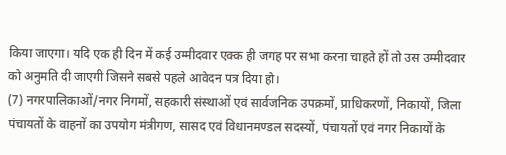किया जाएगा। यदि एक ही दिन में कई उम्मीदवार एक्क ही जगह पर सभा करना चाहते हों तो उस उम्मीदवार को अनुमति दी जाएगी जिसने सबसे पहले आवेदन पत्र दिया हो।
(7) नगरपालिकाओं/नगर निगमों, सहकारी संस्थाओं एवं सार्वजनिक उपक्रमों, प्राधिकरणों, निकायों, जिला पंचायतों के वाहनों का उपयोग मंत्रीगण, सासद एवं विधानमण्डल सदस्यों, पंचायतों एवं नगर निकायों के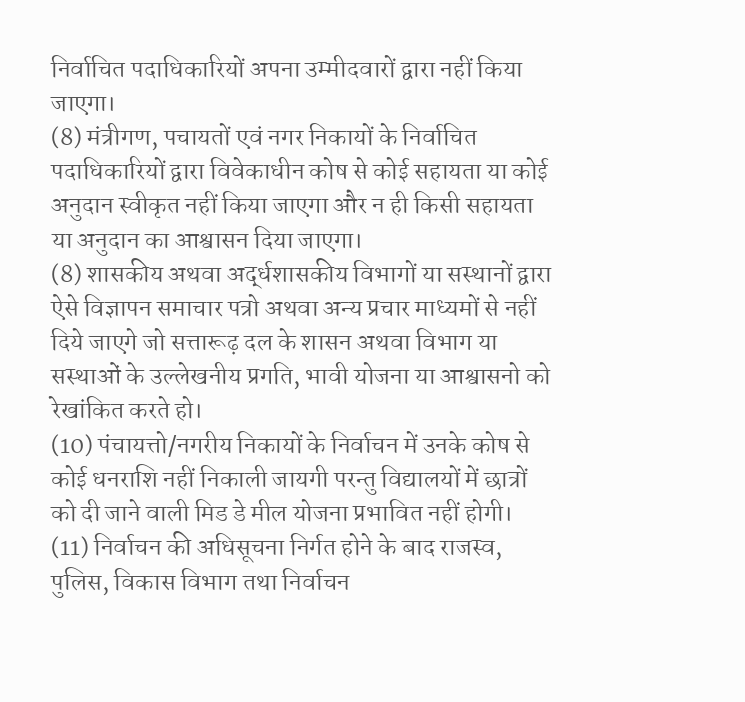निर्वाचित पदाधिकारियों अपना उम्मीदवारों द्वारा नहीं किया जाएगा।
(8) मंत्रीगण, पचायतों एवं नगर निकायों के निर्वाचित पदाधिकारियों द्वारा विवेकाधीन कोष से कोई सहायता या कोई अनुदान स्वीकृत नहीं किया जाएगा और न ही किसी सहायता या अनुदान का आश्वासन दिया जाएगा।
(8) शासकीय अथवा अर्द्धशासकीय विभागों या सस्थानों द्वारा ऐसे विज्ञापन समाचार पत्रो अथवा अन्य प्रचार माध्यमों से नहीं दिये जाएगे जो सत्तारूढ़ दल के शासन अथवा विभाग या सस्थाओं के उल्लेखनीय प्रगति, भावी योजना या आश्वासनो को रेखांकित करते हो।
(10) पंचायत्तो/नगरीय निकायों के निर्वाचन में उनके कोष से कोई धनराशि नहीं निकाली जायगी परन्तु विद्यालयों में छात्रों को दी जाने वाली मिड डे मील योजना प्रभावित नहीं होगी।
(11) निर्वाचन की अधिसूचना निर्गत होने के बाद राजस्व, पुलिस, विकास विभाग तथा निर्वाचन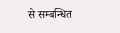से सम्बन्धित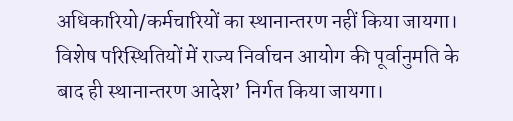अधिकारियो/कर्मचारियों का स्थानान्तरण नहीं किया जायगा। विशेष परिस्थितियों में राज्य निर्वाचन आयोग की पूर्वानुमति के बाद ही स्थानान्तरण आदेश’ निर्गत किया जायगा।